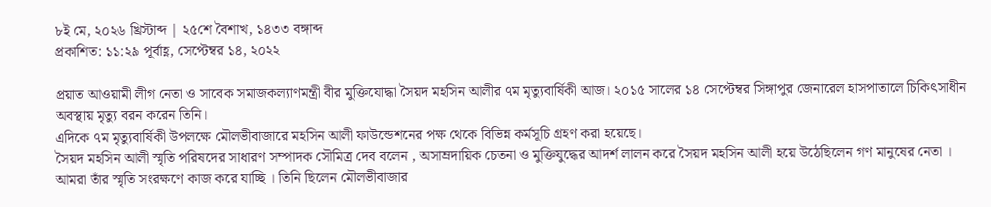৮ই মে, ২০২৬ খ্রিস্টাব্দ | ২৫শে বৈশাখ, ১৪৩৩ বঙ্গাব্দ
প্রকাশিত: ১১:২৯ পূর্বাহ্ণ, সেপ্টেম্বর ১৪, ২০২২

প্রয়াত আওয়ামী লীগ নেতা ও সাবেক সমাজকল্যাণমন্ত্রী বীর মুক্তিযোদ্ধা সৈয়দ মহসিন আলীর ৭ম মৃত্যুবার্ষিকী আজ। ২০১৫ সালের ১৪ সেপ্টেম্বর সিঙ্গাপুর জেনারেল হাসপাতালে চিকিৎসাধীন অবস্থায় মৃত্যু বরন করেন তিনি।
এদিকে ৭ম মৃত্যুবার্ষিকী উপলক্ষে মৌলভীবাজারে মহসিন আলী ফাউন্ডেশনের পক্ষ থেকে বিভিন্ন কর্মসূচি গ্রহণ করা হয়েছে।
সৈয়দ মহসিন আলী স্মৃতি পরিষদের সাধারণ সম্পাদক সৌমিত্র দেব বলেন , অসাম্রদায়িক চেতনা ও মুক্তিযুদ্ধের আদর্শ লালন করে সৈয়দ মহসিন আলী হয়ে উঠেছিলেন গণ মানুষের নেতা । আমরা তাঁর স্মৃতি সংরক্ষণে কাজ করে যাচ্ছি । তিনি ছিলেন মৌলভীবাজার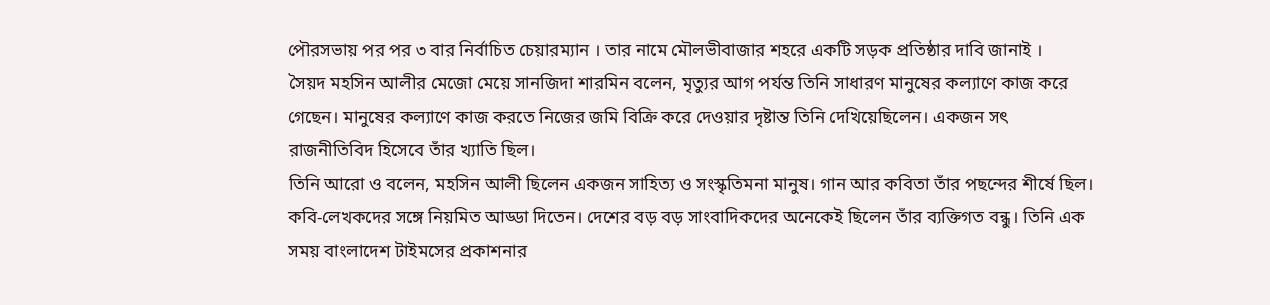পৌরসভায় পর পর ৩ বার নির্বাচিত চেয়ারম্যান । তার নামে মৌলভীবাজার শহরে একটি সড়ক প্রতিষ্ঠার দাবি জানাই ।
সৈয়দ মহসিন আলীর মেজো মেয়ে সানজিদা শারমিন বলেন, মৃত্যুর আগ পর্যন্ত তিনি সাধারণ মানুষের কল্যাণে কাজ করে গেছেন। মানুষের কল্যাণে কাজ করতে নিজের জমি বিক্রি করে দেওয়ার দৃষ্টান্ত তিনি দেখিয়েছিলেন। একজন সৎ রাজনীতিবিদ হিসেবে তাঁর খ্যাতি ছিল।
তিনি আরো ও বলেন, মহসিন আলী ছিলেন একজন সাহিত্য ও সংস্কৃতিমনা মানুষ। গান আর কবিতা তাঁর পছন্দের শীর্ষে ছিল। কবি-লেখকদের সঙ্গে নিয়মিত আড্ডা দিতেন। দেশের বড় বড় সাংবাদিকদের অনেকেই ছিলেন তাঁর ব্যক্তিগত বন্ধু। তিনি এক সময় বাংলাদেশ টাইমসের প্রকাশনার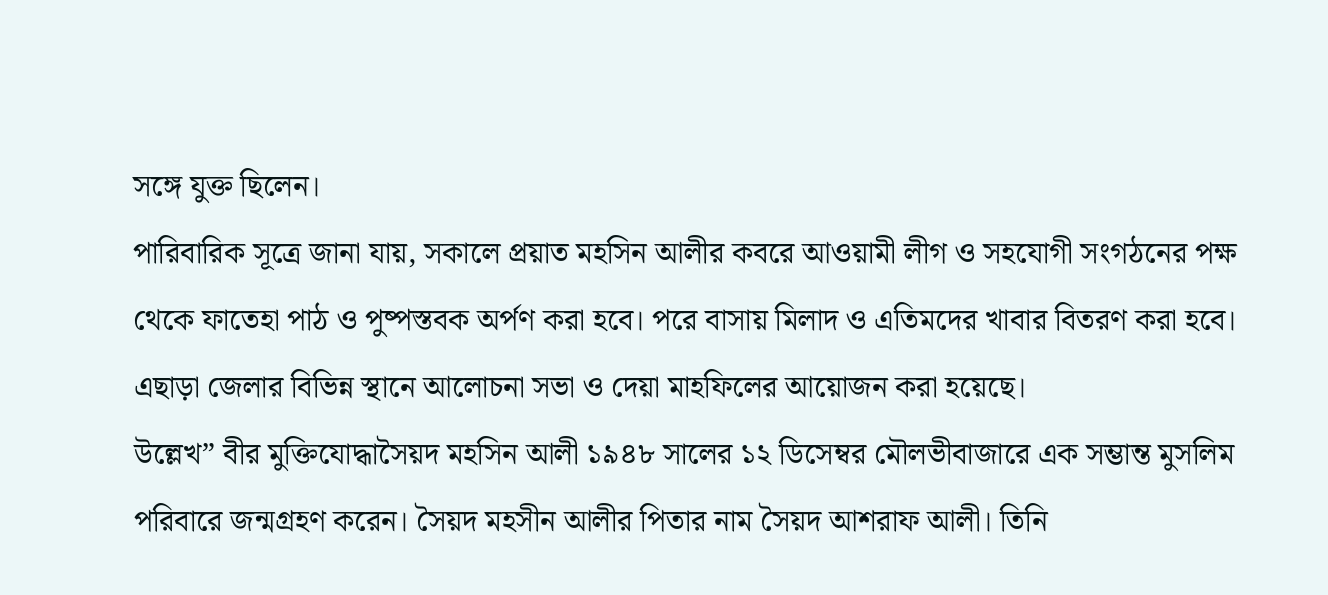সঙ্গে যুক্ত ছিলেন।
পারিবারিক সূত্রে জানা যায়, সকালে প্রয়াত মহসিন আলীর কবরে আওয়ামী লীগ ও সহযোগী সংগঠনের পক্ষ থেকে ফাতেহা পাঠ ও পুষ্পস্তবক অর্পণ করা হবে। পরে বাসায় মিলাদ ও এতিমদের খাবার বিতরণ করা হবে। এছাড়া জেলার বিভিন্ন স্থানে আলোচনা সভা ও দেয়া মাহফিলের আয়োজন করা হয়েছে।
উল্লেখ” বীর মুক্তিযোদ্ধাসৈয়দ মহসিন আলী ১৯৪৮ সালের ১২ ডিসেম্বর মৌলভীবাজারে এক সম্ভান্ত মুসলিম পরিবারে জন্মগ্রহণ করেন। সৈয়দ মহসীন আলীর পিতার নাম সৈয়দ আশরাফ আলী। তিনি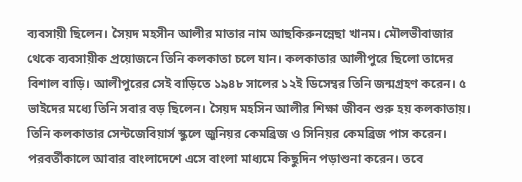ব্যবসায়ী ছিলেন। সৈয়দ মহসীন আলীর মাতার নাম আছকিরুনন্নেছা খানম। মৌলভীবাজার থেকে ব্যবসায়ীক প্রয়োজনে তিনি কলকাতা চলে যান। কলকাতার আলীপুরে ছিলো তাদের বিশাল বাড়ি। আলীপুরের সেই বাড়িতে ১৯৪৮ সালের ১২ই ডিসেম্বর তিনি জন্মগ্রহণ করেন। ৫ ভাইদের মধ্যে তিনি সবার বড় ছিলেন। সৈয়দ মহসিন আলীর শিক্ষা জীবন শুরু হয় কলকাতায়। তিনি কলকাতার সেন্টজেবিয়ার্স স্কুলে জুনিয়র কেমব্রিজ ও সিনিয়র কেমব্রিজ পাস করেন। পরবর্তীকালে আবার বাংলাদেশে এসে বাংলা মাধ্যমে কিছুদিন পড়াশুনা করেন। তবে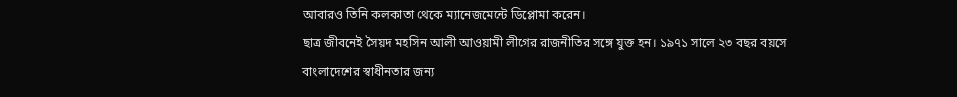আবারও তিনি কলকাতা থেকে ম্যানেজমেন্টে ডিপ্লোমা করেন।
ছাত্র জীবনেই সৈয়দ মহসিন আলী আওয়ামী লীগের রাজনীতির সঙ্গে যুক্ত হন। ১৯৭১ সালে ২৩ বছর বয়সে বাংলাদেশের স্বাধীনতার জন্য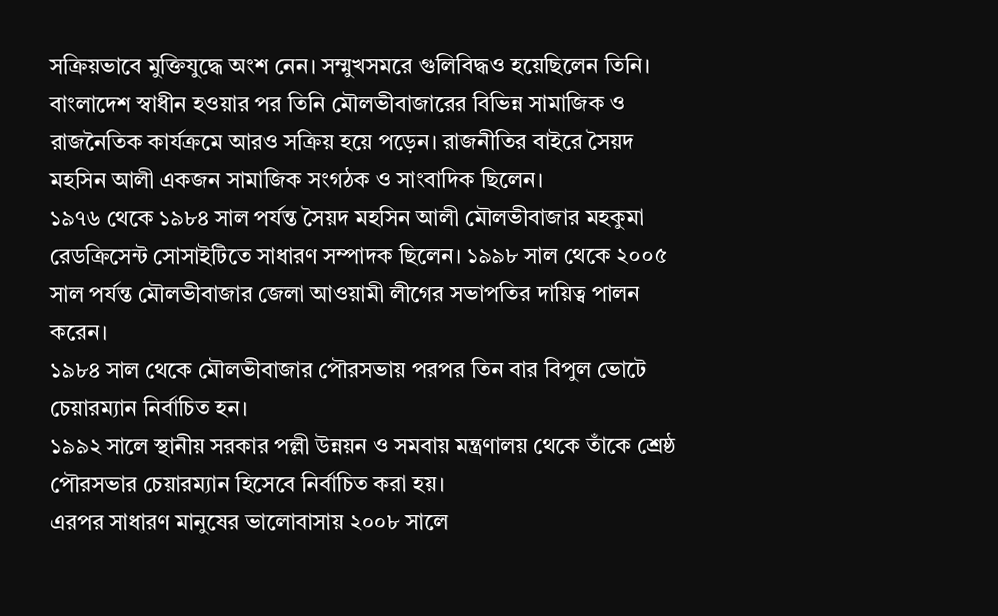সক্রিয়ভাবে মুক্তিযুদ্ধে অংশ নেন। সম্মুখসমরে গুলিবিদ্ধও হয়েছিলেন তিনি। বাংলাদেশ স্বাধীন হওয়ার পর তিনি মৌলভীবাজারের বিভিন্ন সামাজিক ও রাজনৈতিক কার্যক্রমে আরও সক্রিয় হয়ে পড়েন। রাজনীতির বাইরে সৈয়দ মহসিন আলী একজন সামাজিক সংগঠক ও সাংবাদিক ছিলেন।
১৯৭৬ থেকে ১৯৮৪ সাল পর্যন্ত সৈয়দ মহসিন আলী মৌলভীবাজার মহকুমা রেডক্রিসেন্ট সোসাইটিতে সাধারণ সম্পাদক ছিলেন। ১৯৯৮ সাল থেকে ২০০৫ সাল পর্যন্ত মৌলভীবাজার জেলা আওয়ামী লীগের সভাপতির দায়িত্ব পালন করেন।
১৯৮৪ সাল থেকে মৌলভীবাজার পৌরসভায় পরপর তিন বার বিপুল ভোটে চেয়ারম্যান নির্বাচিত হন।
১৯৯২ সালে স্থানীয় সরকার পল্লী উন্নয়ন ও সমবায় মন্ত্রণালয় থেকে তাঁকে শ্রেষ্ঠ পৌরসভার চেয়ারম্যান হিসেবে নির্বাচিত করা হয়।
এরপর সাধারণ মানুষের ভালোবাসায় ২০০৮ সালে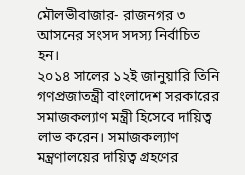মৌলভীবাজার- রাজনগর ৩ আসনের সংসদ সদস্য নির্বাচিত হন।
২০১৪ সালের ১২ই জানুয়ারি তিনি গণপ্রজাতন্ত্রী বাংলাদেশ সরকারের সমাজকল্যাণ মন্ত্রী হিসেবে দায়িত্ব লাভ করেন। সমাজকল্যাণ মন্ত্রণালয়ের দায়িত্ব গ্রহণের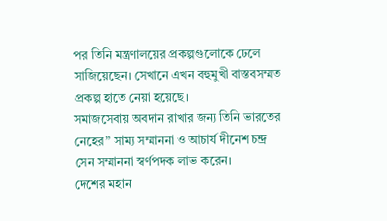পর তিনি মন্ত্রণালয়ের প্রকল্পগুলোকে ঢেলে সাজিয়েছেন। সেখানে এখন বহুমুখী বাস্তবসম্মত প্রকল্প হাতে নেয়া হয়েছে।
সমাজসেবায় অবদান রাখার জন্য তিনি ভারতের নেহের” সাম্য সম্মাননা ও আচার্য দীনেশ চন্দ্র সেন সম্মাননা স্বর্ণপদক লাভ করেন।
দেশের মহান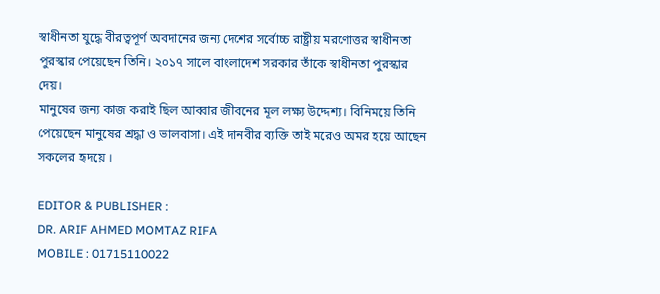স্বাধীনতা যুদ্ধে বীরত্বপূর্ণ অবদানের জন্য দেশের সর্বোচ্চ রাষ্ট্রীয় মরণোত্তর স্বাধীনতা পুরস্কার পেয়েছেন তিনি। ২০১৭ সালে বাংলাদেশ সরকার তাঁকে স্বাধীনতা পুরস্কার দেয়।
মানুষের জন্য কাজ করাই ছিল আব্বার জীবনের মূল লক্ষ্য উদ্দেশ্য। বিনিময়ে তিনি পেয়েছেন মানুষের শ্রদ্ধা ও ভালবাসা। এই দানবীর ব্যক্তি তাই মরেও অমর হয়ে আছেন সকলের হৃদয়ে ।

EDITOR & PUBLISHER :
DR. ARIF AHMED MOMTAZ RIFA
MOBILE : 01715110022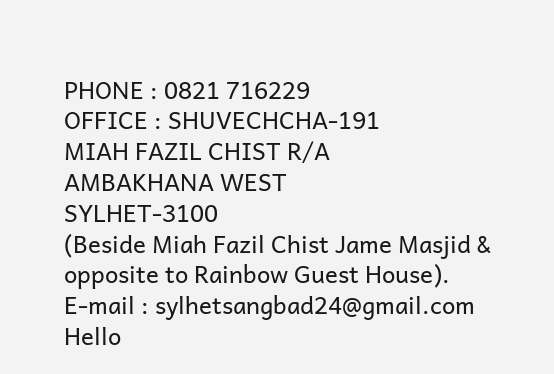PHONE : 0821 716229
OFFICE : SHUVECHCHA-191
MIAH FAZIL CHIST R/A
AMBAKHANA WEST
SYLHET-3100
(Beside Miah Fazil Chist Jame Masjid & opposite to Rainbow Guest House).
E-mail : sylhetsangbad24@gmail.com
Hello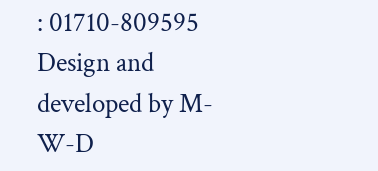: 01710-809595
Design and developed by M-W-D